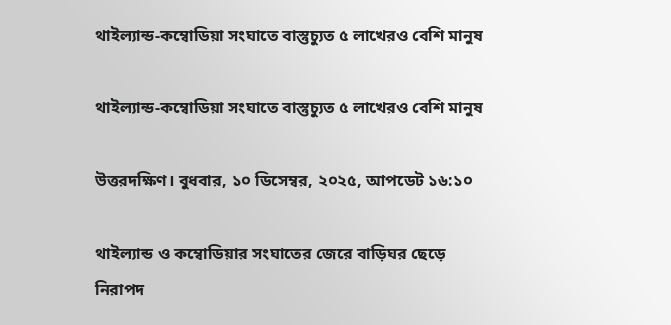থাইল্যান্ড-কম্বোডিয়া সংঘাতে বাস্তুচ্যুত ৫ লাখেরও বেশি মানুষ

থাইল্যান্ড-কম্বোডিয়া সংঘাতে বাস্তুচ্যুত ৫ লাখেরও বেশি মানুষ

উত্তরদক্ষিণ। বুধবার, ১০ ডিসেম্বর, ২০২৫, আপডেট ১৬:১০

থাইল্যান্ড ও কম্বোডিয়ার সংঘাতের জেরে বাড়িঘর ছেড়ে নিরাপদ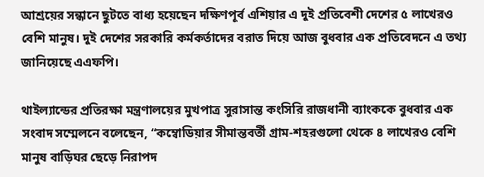আশ্রয়ের সন্ধানে ছুটতে বাধ্য হয়েছেন দক্ষিণপূর্ব এশিয়ার এ দুই প্রতিবেশী দেশের ৫ লাখেরও বেশি মানুষ। দুই দেশের সরকারি কর্মকর্তাদের বরাত দিয়ে আজ বুধবার এক প্রতিবেদনে এ তথ্য জানিয়েছে এএফপি।

থাইল্যান্ডের প্রতিরক্ষা মন্ত্রণালয়ের মুখপাত্র সুরাসান্ত কংসিরি রাজধানী ব্যাংককে বুধবার এক সংবাদ সম্মেলনে বলেছেন, “কম্বোডিয়ার সীমান্তবর্তী গ্রাম-শহরগুলো থেকে ৪ লাখেরও বেশি মানুষ বাড়িঘর ছেড়ে নিরাপদ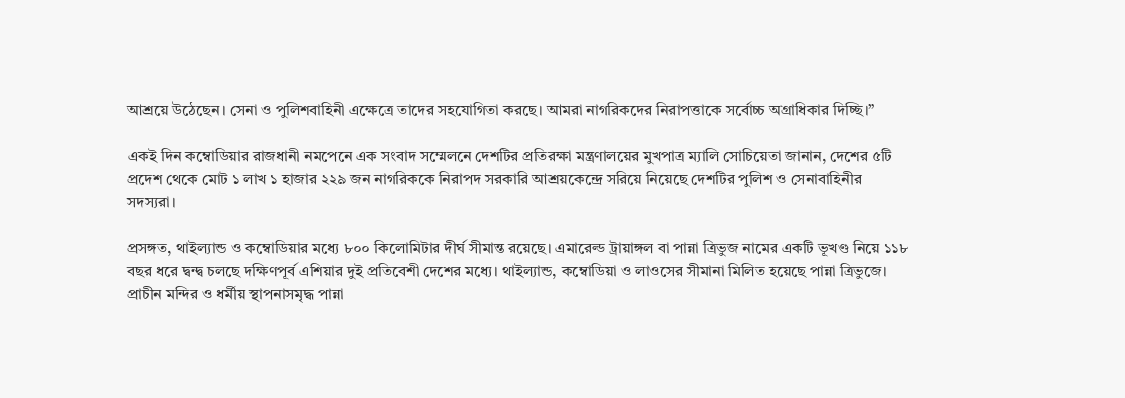আশ্রয়ে উঠেছেন। সেনা ও পুলিশবাহিনী এক্ষেত্রে তাদের সহযোগিতা করছে। আমরা নাগরিকদের নিরাপত্তাকে সর্বোচ্চ অগ্রাধিকার দিচ্ছি।”

একই দিন কম্বোডিয়ার রাজধানী নমপেনে এক সংবাদ সম্মেলনে দেশটির প্রতিরক্ষা মন্ত্রণালয়ের মুখপাত্র ম্যালি সোচিয়েতা জানান, দেশের ৫টি প্রদেশ থেকে মোট ১ লাখ ১ হাজার ২২৯ জন নাগরিককে নিরাপদ সরকারি আশ্রয়কেন্দ্রে সরিয়ে নিয়েছে দেশটির পুলিশ ও সেনাবাহিনীর সদস্যরা।

প্রসঙ্গত, থাইল্যান্ড ও কম্বোডিয়ার মধ্যে ৮০০ কিলোমিটার দীর্ঘ সীমান্ত রয়েছে। এমারেল্ড ট্রায়াঙ্গল বা পান্না ত্রিভুজ নামের একটি ভূখণ্ড নিয়ে ১১৮ বছর ধরে দ্বন্দ্ব চলছে দক্ষিণপূর্ব এশিয়ার দুই প্রতিবেশী দেশের মধ্যে। থাইল্যান্ড, কম্বোডিয়া ও লাওসের সীমানা মিলিত হয়েছে পান্না ত্রিভুজে। প্রাচীন মন্দির ও ধর্মীয় স্থাপনাসমৃদ্ধ পান্না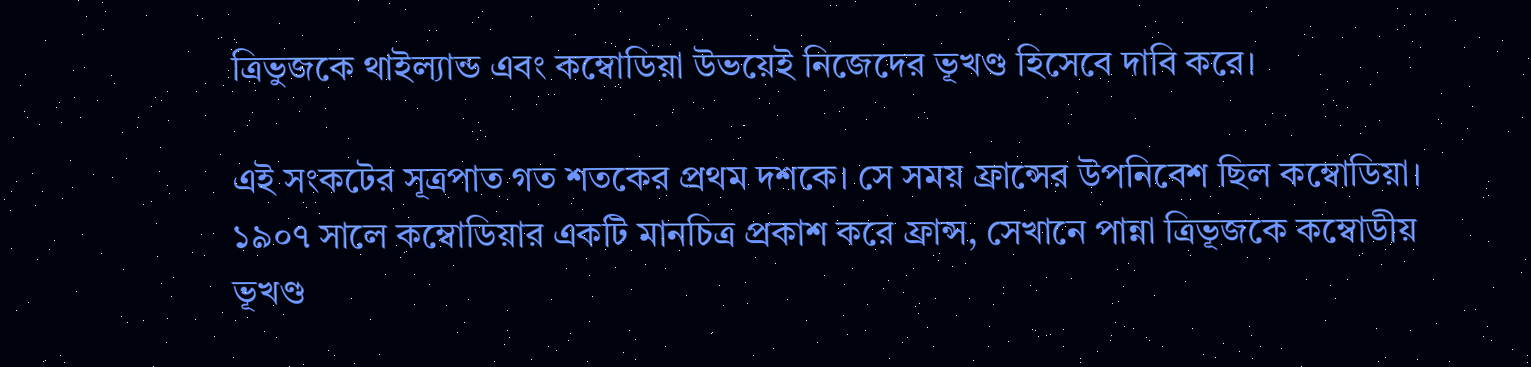ত্রিভুজকে থাইল্যান্ড এবং কম্বোডিয়া উভয়েই নিজেদের ভূখণ্ড হিসেবে দাবি করে।

এই সংকটের সূত্রপাত গত শতকের প্রথম দশকে। সে সময় ফ্রান্সের উপনিবেশ ছিল কম্বোডিয়া। ১৯০৭ সালে কম্বোডিয়ার একটি মানচিত্র প্রকাশ করে ফ্রান্স, সেখানে পান্না ত্রিভূজকে কম্বোডীয় ভূখণ্ড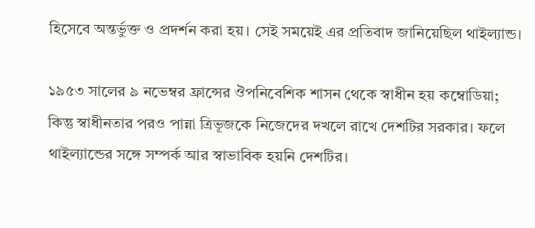হিসেবে অন্তর্ভুক্ত ও প্রদর্শন করা হয়। সেই সময়েই এর প্রতিবাদ জানিয়েছিল থাইল্যান্ড।

১৯৫৩ সালের ৯ নভেম্বর ফ্রান্সের ঔপনিবেশিক শাসন থেকে স্বাধীন হয় কম্বোডিয়া; কিন্তু স্বাধীনতার পরও পান্না ত্রিভূজকে নিজেদের দখলে রাখে দেশটির সরকার। ফলে থাইল্যান্ডের সঙ্গে সম্পর্ক আর স্বাভাবিক হয়নি দেশটির।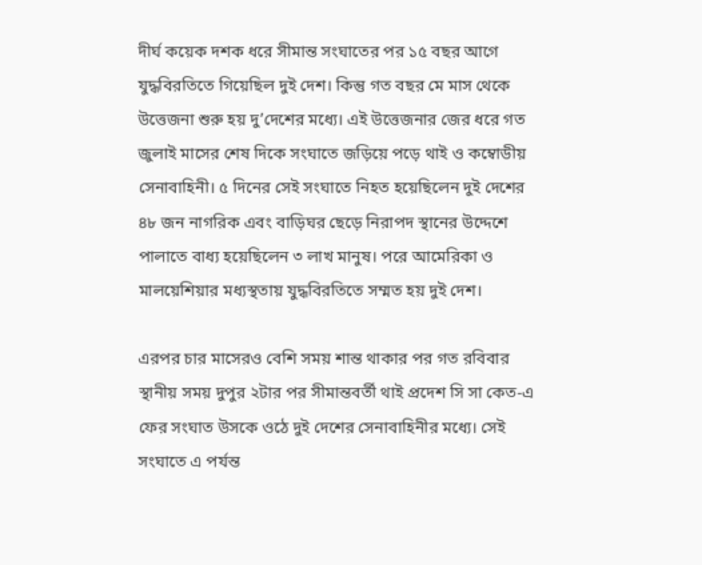দীর্ঘ কয়েক দশক ধরে সীমান্ত সংঘাতের পর ১৫ বছর আগে যুদ্ধবিরতিতে গিয়েছিল দুই দেশ। কিন্তু গত বছর মে মাস থেকে উত্তেজনা শুরু হয় দু’দেশের মধ্যে। এই উত্তেজনার জের ধরে গত জুলাই মাসের শেষ দিকে সংঘাতে জড়িয়ে পড়ে থাই ও কম্বোডীয় সেনাবাহিনী। ৫ দিনের সেই সংঘাতে নিহত হয়েছিলেন দুই দেশের ৪৮ জন নাগরিক এবং বাড়িঘর ছেড়ে নিরাপদ স্থানের উদ্দেশে পালাতে বাধ্য হয়েছিলেন ৩ লাখ মানুষ। পরে আমেরিকা ও মালয়েশিয়ার মধ্যস্থতায় যুদ্ধবিরতিতে সম্মত হয় দুই দেশ।

এরপর চার মাসেরও বেশি সময় শান্ত থাকার পর গত রবিবার স্থানীয় সময় দুপুর ২টার পর সীমান্তবর্তী থাই প্রদেশ সি সা কেত-এ ফের সংঘাত উসকে ওঠে দুই দেশের সেনাবাহিনীর মধ্যে। সেই সংঘাতে এ পর্যন্ত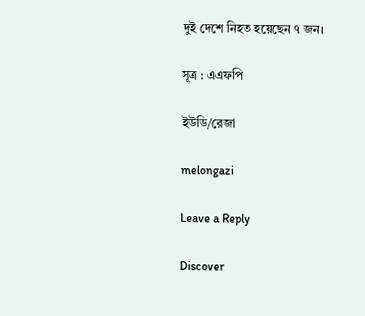দুই দেশে নিহত হয়েছেন ৭ জন।

সূত্র : এএফপি

ইউডি/রেজা

melongazi

Leave a Reply

Discover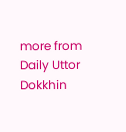more from Daily Uttor Dokkhin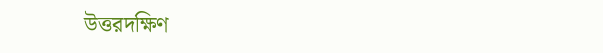উত্তরদক্ষিণ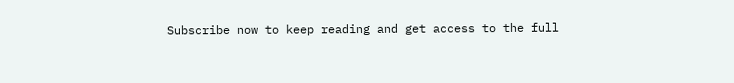Subscribe now to keep reading and get access to the full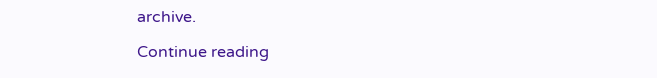archive.

Continue reading